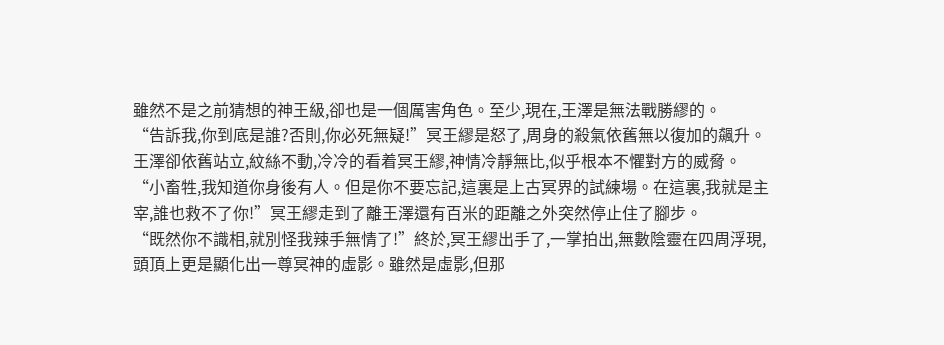雖然不是之前猜想的神王級,卻也是一個厲害角色。至少,現在,王澤是無法戰勝繆的。
“告訴我,你到底是誰?否則,你必死無疑!”冥王繆是怒了,周身的殺氣依舊無以復加的飆升。
王澤卻依舊站立,紋絲不動,冷冷的看着冥王繆,神情冷靜無比,似乎根本不懼對方的威脅。
“小畜牲,我知道你身後有人。但是你不要忘記,這裏是上古冥界的試練場。在這裏,我就是主宰,誰也救不了你!”冥王繆走到了離王澤還有百米的距離之外突然停止住了腳步。
“既然你不識相,就別怪我辣手無情了!”終於,冥王繆出手了,一掌拍出,無數陰靈在四周浮現,頭頂上更是顯化出一尊冥神的虛影。雖然是虛影,但那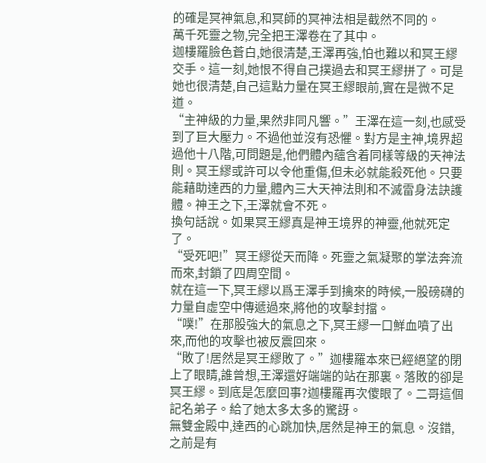的確是冥神氣息,和冥師的冥神法相是截然不同的。
萬千死靈之物,完全把王澤卷在了其中。
迦樓羅臉色蒼白,她很清楚,王澤再強,怕也難以和冥王繆交手。這一刻,她恨不得自己撲過去和冥王繆拼了。可是她也很清楚,自己這點力量在冥王繆眼前,實在是微不足道。
“主神級的力量,果然非同凡響。”王澤在這一刻,也感受到了巨大壓力。不過他並沒有恐懼。對方是主神,境界超過他十八階,可問題是,他們體內蘊含着同樣等級的天神法則。冥王繆或許可以令他重傷,但未必就能殺死他。只要能藉助達西的力量,體內三大天神法則和不滅雷身法訣護體。神王之下,王澤就會不死。
換句話說。如果冥王繆真是神王境界的神靈,他就死定了。
“受死吧!”冥王繆從天而降。死靈之氣凝聚的掌法奔流而來,封鎖了四周空間。
就在這一下,冥王繆以爲王澤手到擒來的時候,一股磅礴的力量自虛空中傳遞過來,將他的攻擊封擋。
“噗!”在那股強大的氣息之下,冥王繆一口鮮血噴了出來,而他的攻擊也被反震回來。
“敗了!居然是冥王繆敗了。”迦樓羅本來已經絕望的閉上了眼睛,誰曾想,王澤還好端端的站在那裏。落敗的卻是冥王繆。到底是怎麼回事?迦樓羅再次傻眼了。二哥這個記名弟子。給了她太多太多的驚訝。
無雙金殿中,達西的心跳加快,居然是神王的氣息。沒錯,之前是有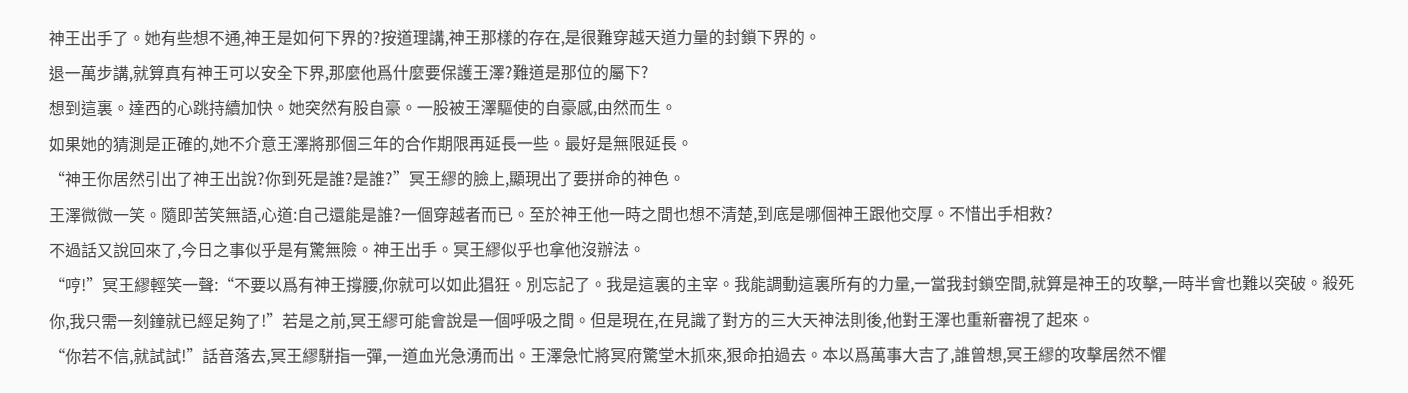神王出手了。她有些想不通,神王是如何下界的?按道理講,神王那樣的存在,是很難穿越天道力量的封鎖下界的。
退一萬步講,就算真有神王可以安全下界,那麼他爲什麼要保護王澤?難道是那位的屬下?
想到這裏。達西的心跳持續加快。她突然有股自豪。一股被王澤驅使的自豪感,由然而生。
如果她的猜測是正確的,她不介意王澤將那個三年的合作期限再延長一些。最好是無限延長。
“神王你居然引出了神王出說?你到死是誰?是誰?”冥王繆的臉上,顯現出了要拼命的神色。
王澤微微一笑。隨即苦笑無語,心道:自己還能是誰?一個穿越者而已。至於神王他一時之間也想不清楚,到底是哪個神王跟他交厚。不惜出手相救?
不過話又說回來了,今日之事似乎是有驚無險。神王出手。冥王繆似乎也拿他沒辦法。
“哼!”冥王繆輕笑一聲:“不要以爲有神王撐腰,你就可以如此猖狂。別忘記了。我是這裏的主宰。我能調動這裏所有的力量,一當我封鎖空間,就算是神王的攻擊,一時半會也難以突破。殺死你,我只需一刻鐘就已經足夠了!”若是之前,冥王繆可能會說是一個呼吸之間。但是現在,在見識了對方的三大天神法則後,他對王澤也重新審視了起來。
“你若不信,就試試!”話音落去,冥王繆駢指一彈,一道血光急湧而出。王澤急忙將冥府驚堂木抓來,狠命拍過去。本以爲萬事大吉了,誰曾想,冥王繆的攻擊居然不懼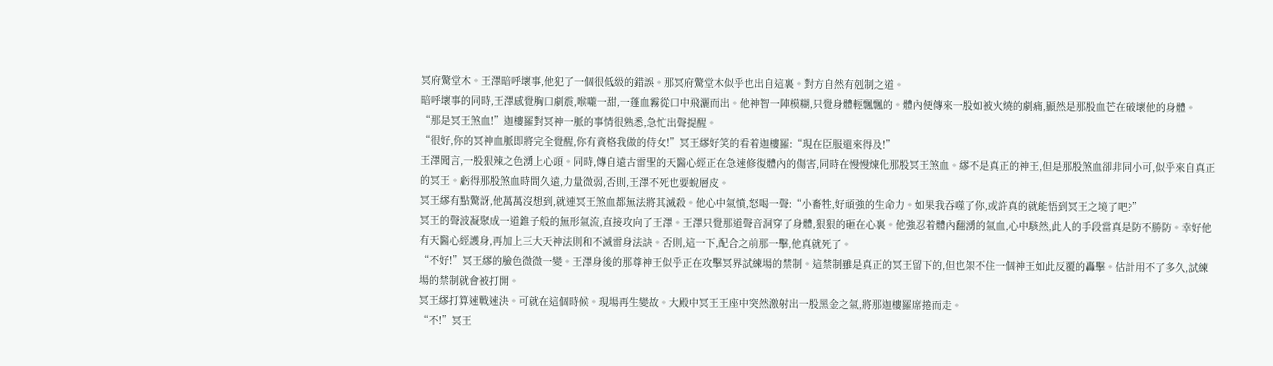冥府驚堂木。王澤暗呼壞事,他犯了一個很低級的錯誤。那冥府驚堂木似乎也出自這裏。對方自然有剋制之道。
暗呼壞事的同時,王澤感覺胸口劇震,喉嚨一甜,一蓬血霧從口中飛灑而出。他神智一陣模糊,只覺身體輕飄飄的。體內便傳來一股如被火燒的劇痛,顯然是那股血芒在破壞他的身體。
“那是冥王煞血!”迦樓羅對冥神一脈的事情很熟悉,急忙出聲提醒。
“很好,你的冥神血脈即將完全覺醒,你有資格我做的侍女!”冥王繆好笑的看着迦樓羅:“現在臣服還來得及!”
王澤聞言,一股狠辣之色湧上心頭。同時,傳自遠古雷聖的天醫心經正在急速修復體內的傷害,同時在慢慢煉化那股冥王煞血。繆不是真正的神王,但是那股煞血卻非同小可,似乎來自真正的冥王。虧得那股煞血時間久遠,力量微弱,否則,王澤不死也要蛻層皮。
冥王繆有點驚訝,他萬萬沒想到,就連冥王煞血都無法將其滅殺。他心中氣憤,怒喝一聲:“小畜牲,好頑強的生命力。如果我吞噬了你,或許真的就能悟到冥王之境了吧?”
冥王的聲波凝聚成一道錐子般的無形氣流,直接攻向了王澤。王澤只覺那道聲音洞穿了身體,狠狠的砸在心裏。他強忍着體內翻湧的氣血,心中駭然,此人的手段當真是防不勝防。幸好他有天醫心經護身,再加上三大天神法則和不滅雷身法訣。否則,這一下,配合之前那一擊,他真就死了。
“不好!”冥王繆的臉色微微一變。王澤身後的那尊神王似乎正在攻擊冥界試練場的禁制。這禁制雖是真正的冥王留下的,但也架不住一個神王如此反覆的轟擊。估計用不了多久,試練場的禁制就會被打開。
冥王繆打算速戰速決。可就在這個時候。現場再生變故。大殿中冥王王座中突然激射出一股黑金之氣,將那迦樓羅席捲而走。
“不!”冥王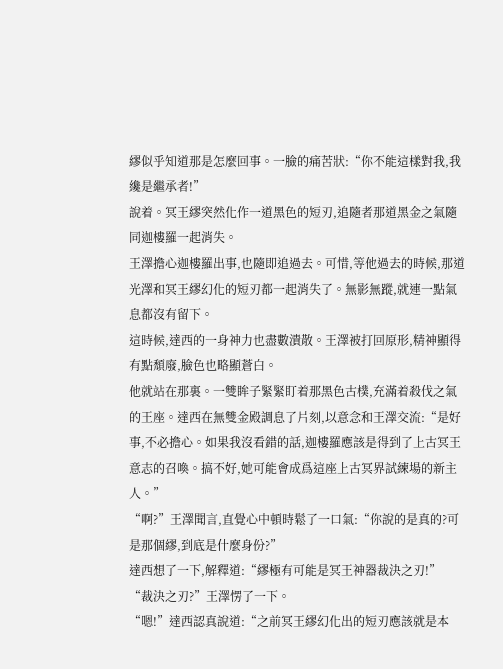繆似乎知道那是怎麼回事。一臉的痛苦狀:“你不能這樣對我,我纔是繼承者!”
說着。冥王繆突然化作一道黑色的短刃,追隨者那道黑金之氣隨同迦樓羅一起消失。
王澤擔心迦樓羅出事,也隨即追過去。可惜,等他過去的時候,那道光澤和冥王繆幻化的短刃都一起消失了。無影無蹤,就連一點氣息都沒有留下。
這時候,達西的一身神力也盡數潰散。王澤被打回原形,精神顯得有點頹廢,臉色也略顯蒼白。
他就站在那裏。一雙眸子緊緊盯着那黑色古樸,充滿着殺伐之氣的王座。達西在無雙金殿調息了片刻,以意念和王澤交流:“是好事,不必擔心。如果我沒看錯的話,迦樓羅應該是得到了上古冥王意志的召喚。搞不好,她可能會成爲這座上古冥界試練場的新主人。”
“啊?”王澤聞言,直覺心中頓時鬆了一口氣:“你說的是真的?可是那個繆,到底是什麼身份?”
達西想了一下,解釋道:“繆極有可能是冥王神器裁決之刃!”
“裁決之刃?”王澤愣了一下。
“嗯!”達西認真說道:“之前冥王繆幻化出的短刃應該就是本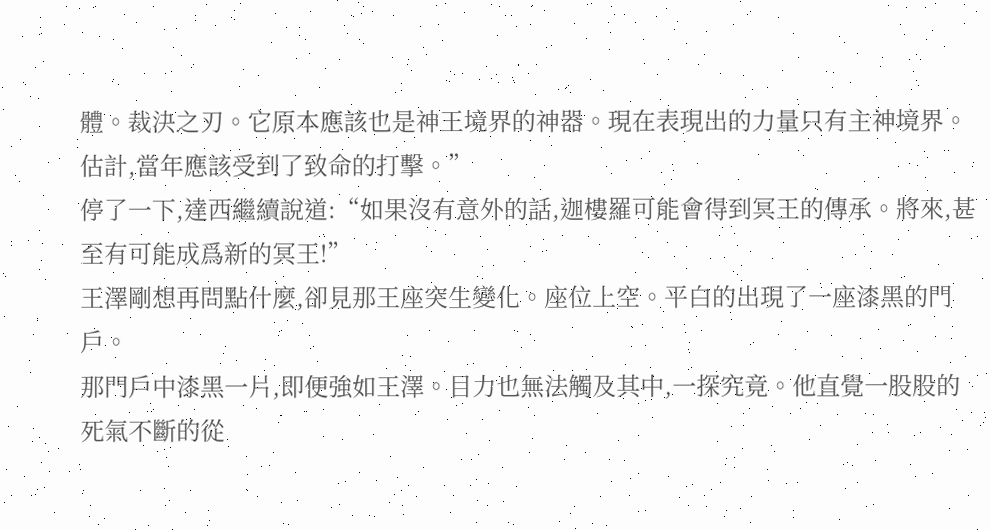體。裁決之刃。它原本應該也是神王境界的神器。現在表現出的力量只有主神境界。估計,當年應該受到了致命的打擊。”
停了一下,達西繼續說道:“如果沒有意外的話,迦樓羅可能會得到冥王的傳承。將來,甚至有可能成爲新的冥王!”
王澤剛想再問點什麼,卻見那王座突生變化。座位上空。平白的出現了一座漆黑的門戶。
那門戶中漆黑一片,即便強如王澤。目力也無法觸及其中,一探究竟。他直覺一股股的死氣不斷的從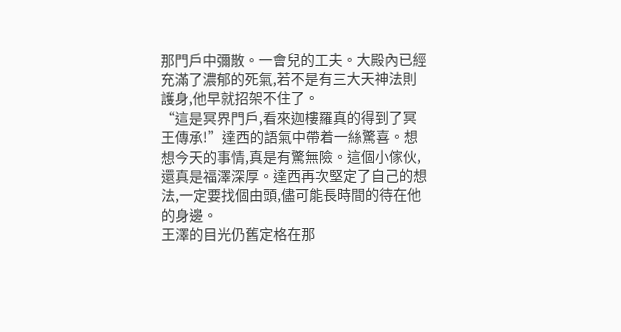那門戶中彌散。一會兒的工夫。大殿內已經充滿了濃郁的死氣,若不是有三大天神法則護身,他早就招架不住了。
“這是冥界門戶,看來迦樓羅真的得到了冥王傳承!”達西的語氣中帶着一絲驚喜。想想今天的事情,真是有驚無險。這個小傢伙,還真是福澤深厚。達西再次堅定了自己的想法,一定要找個由頭,儘可能長時間的待在他的身邊。
王澤的目光仍舊定格在那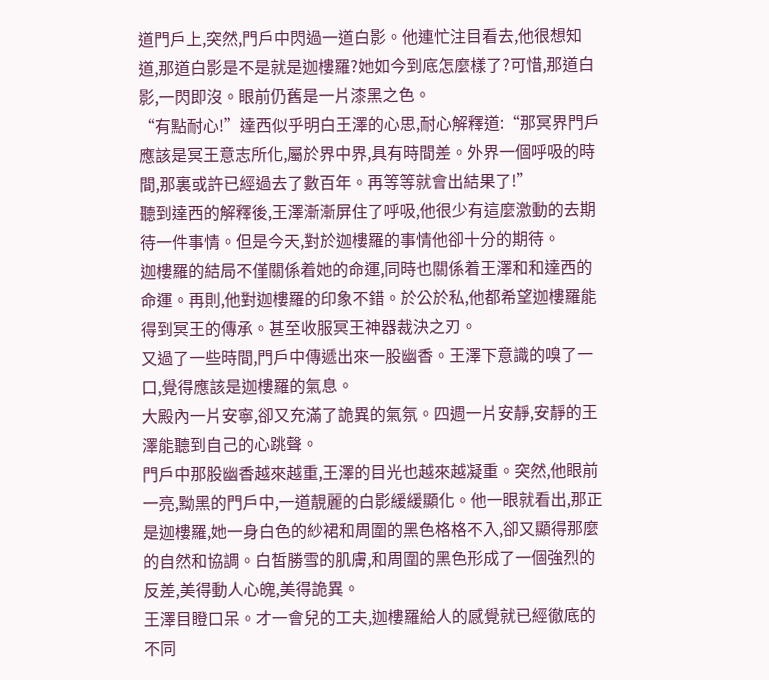道門戶上,突然,門戶中閃過一道白影。他連忙注目看去,他很想知道,那道白影是不是就是迦樓羅?她如今到底怎麼樣了?可惜,那道白影,一閃即沒。眼前仍舊是一片漆黑之色。
“有點耐心!”達西似乎明白王澤的心思,耐心解釋道:“那冥界門戶應該是冥王意志所化,屬於界中界,具有時間差。外界一個呼吸的時間,那裏或許已經過去了數百年。再等等就會出結果了!”
聽到達西的解釋後,王澤漸漸屏住了呼吸,他很少有這麼激動的去期待一件事情。但是今天,對於迦樓羅的事情他卻十分的期待。
迦樓羅的結局不僅關係着她的命運,同時也關係着王澤和和達西的命運。再則,他對迦樓羅的印象不錯。於公於私,他都希望迦樓羅能得到冥王的傳承。甚至收服冥王神器裁決之刃。
又過了一些時間,門戶中傳遞出來一股幽香。王澤下意識的嗅了一口,覺得應該是迦樓羅的氣息。
大殿內一片安寧,卻又充滿了詭異的氣氛。四週一片安靜,安靜的王澤能聽到自己的心跳聲。
門戶中那股幽香越來越重,王澤的目光也越來越凝重。突然,他眼前一亮,黝黑的門戶中,一道靚麗的白影緩緩顯化。他一眼就看出,那正是迦樓羅,她一身白色的紗裙和周圍的黑色格格不入,卻又顯得那麼的自然和協調。白皙勝雪的肌膚,和周圍的黑色形成了一個強烈的反差,美得動人心魄,美得詭異。
王澤目瞪口呆。才一會兒的工夫,迦樓羅給人的感覺就已經徹底的不同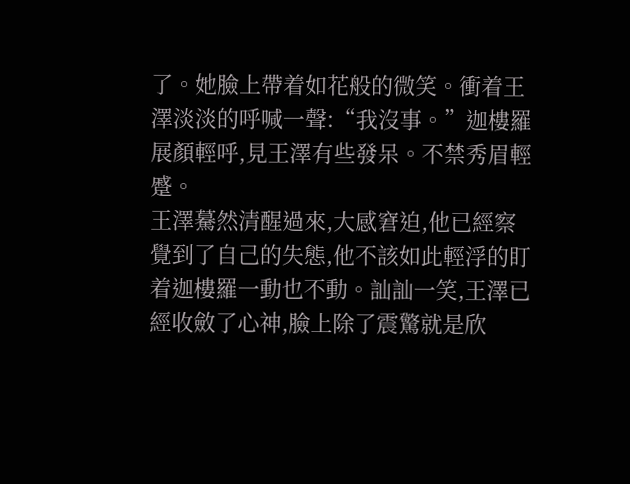了。她臉上帶着如花般的微笑。衝着王澤淡淡的呼喊一聲:“我沒事。”迦樓羅展顏輕呼,見王澤有些發呆。不禁秀眉輕蹙。
王澤驀然清醒過來,大感窘迫,他已經察覺到了自己的失態,他不該如此輕浮的盯着迦樓羅一動也不動。訕訕一笑,王澤已經收斂了心神,臉上除了震驚就是欣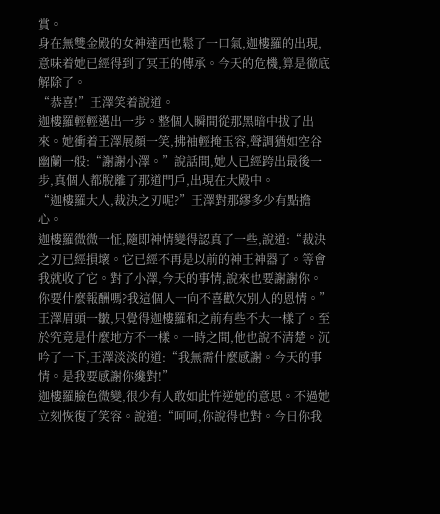賞。
身在無雙金殿的女神達西也鬆了一口氣,迦樓羅的出現,意味着她已經得到了冥王的傳承。今天的危機,算是徹底解除了。
“恭喜!”王澤笑着說道。
迦樓羅輕輕邁出一步。整個人瞬間從那黑暗中拔了出來。她衝着王澤展顏一笑,拂袖輕掩玉容,聲調猶如空谷幽蘭一般:“謝謝小澤。”說話間,她人已經跨出最後一步,真個人都脫離了那道門戶,出現在大殿中。
“迦樓羅大人,裁決之刃呢?”王澤對那繆多少有點擔心。
迦樓羅微微一怔,隨即神情變得認真了一些,說道:“裁決之刃已經損壞。它已經不再是以前的神王神器了。等會我就收了它。對了小澤,今天的事情,說來也要謝謝你。你要什麼報酬嗎?我這個人一向不喜歡欠別人的恩情。”
王澤眉頭一皺,只覺得迦樓羅和之前有些不大一樣了。至於究竟是什麼地方不一樣。一時之間,他也說不清楚。沉吟了一下,王澤淡淡的道:“我無需什麼感謝。今天的事情。是我要感謝你纔對!”
迦樓羅臉色微變,很少有人敢如此忤逆她的意思。不過她立刻恢復了笑容。說道:“呵呵,你說得也對。今日你我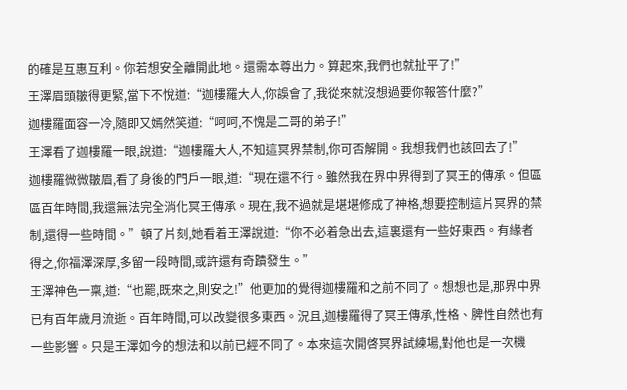的確是互惠互利。你若想安全離開此地。還需本尊出力。算起來,我們也就扯平了!”
王澤眉頭皺得更緊,當下不悅道:“迦樓羅大人,你誤會了,我從來就沒想過要你報答什麼?”
迦樓羅面容一冷,隨即又嫣然笑道:“呵呵,不愧是二哥的弟子!”
王澤看了迦樓羅一眼,說道:“迦樓羅大人,不知這冥界禁制,你可否解開。我想我們也該回去了!”
迦樓羅微微皺眉,看了身後的門戶一眼,道:“現在還不行。雖然我在界中界得到了冥王的傳承。但區區百年時間,我還無法完全消化冥王傳承。現在,我不過就是堪堪修成了神格,想要控制這片冥界的禁制,還得一些時間。”頓了片刻,她看着王澤說道:“你不必着急出去,這裏還有一些好東西。有緣者得之,你福澤深厚,多留一段時間,或許還有奇蹟發生。”
王澤神色一稟,道:“也罷,既來之,則安之!”他更加的覺得迦樓羅和之前不同了。想想也是,那界中界已有百年歲月流逝。百年時間,可以改變很多東西。況且,迦樓羅得了冥王傳承,性格、脾性自然也有一些影響。只是王澤如今的想法和以前已經不同了。本來這次開啓冥界試練場,對他也是一次機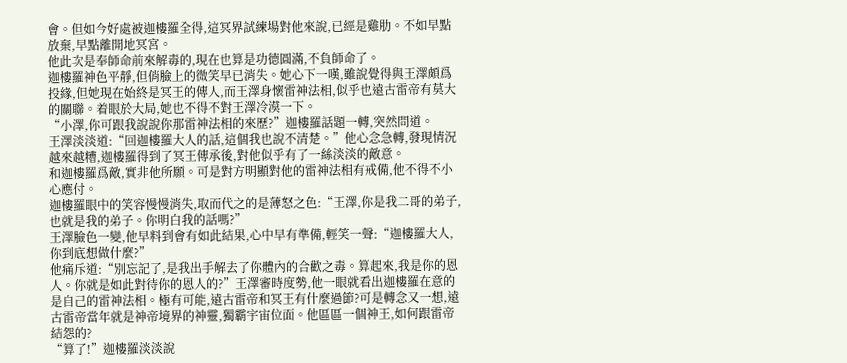會。但如今好處被迦樓羅全得,這冥界試練場對他來說,已經是雞肋。不如早點放棄,早點離開地冥宮。
他此次是奉師命前來解毒的,現在也算是功德圓滿,不負師命了。
迦樓羅神色平靜,但俏臉上的微笑早已消失。她心下一嘆,雖說覺得與王澤頗爲投緣,但她現在始終是冥王的傳人,而王澤身懷雷神法相,似乎也遠古雷帝有莫大的關聯。着眼於大局,她也不得不對王澤冷漠一下。
“小澤,你可跟我說說你那雷神法相的來歷?”迦樓羅話題一轉,突然問道。
王澤淡淡道:“回迦樓羅大人的話,這個我也說不清楚。”他心念急轉,發現情況越來越糟,迦樓羅得到了冥王傳承後,對他似乎有了一絲淡淡的敵意。
和迦樓羅爲敵,實非他所願。可是對方明顯對他的雷神法相有戒備,他不得不小心應付。
迦樓羅眼中的笑容慢慢消失,取而代之的是薄怒之色:“王澤,你是我二哥的弟子,也就是我的弟子。你明白我的話嗎?”
王澤臉色一變,他早料到會有如此結果,心中早有準備,輕笑一聲:“迦樓羅大人,你到底想做什麼?”
他痛斥道:“別忘記了,是我出手解去了你體內的合歡之毒。算起來,我是你的恩人。你就是如此對待你的恩人的?”王澤審時度勢,他一眼就看出迦樓羅在意的是自己的雷神法相。極有可能,遠古雷帝和冥王有什麼過節?可是轉念又一想,遠古雷帝當年就是神帝境界的神靈,獨霸宇宙位面。他區區一個神王,如何跟雷帝結怨的?
“算了!”迦樓羅淡淡說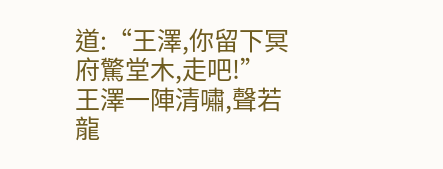道:“王澤,你留下冥府驚堂木,走吧!”
王澤一陣清嘯,聲若龍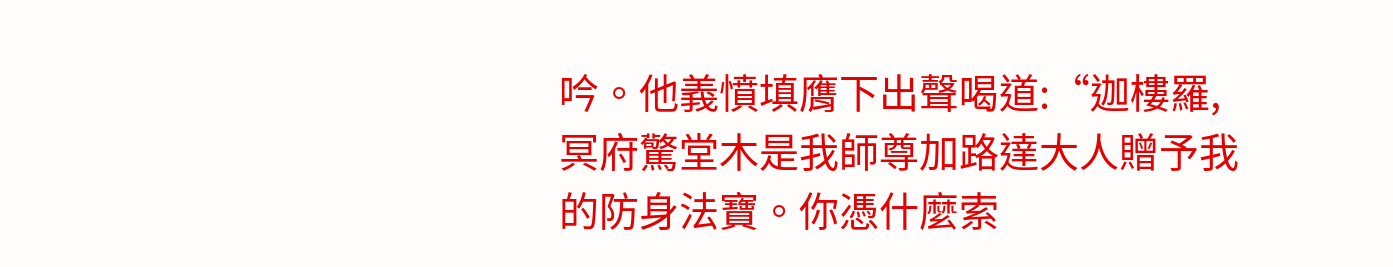吟。他義憤填膺下出聲喝道:“迦樓羅,冥府驚堂木是我師尊加路達大人贈予我的防身法寶。你憑什麼索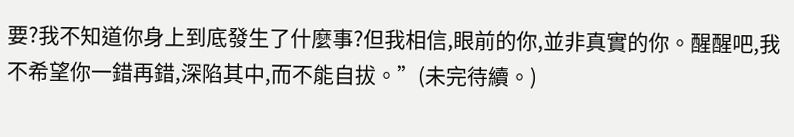要?我不知道你身上到底發生了什麼事?但我相信,眼前的你,並非真實的你。醒醒吧,我不希望你一錯再錯,深陷其中,而不能自拔。”(未完待續。)